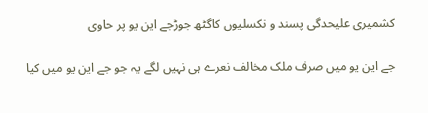کشمیری علیحدگی پسند و نکسلیوں کاگٹھ جوڑجے این یو پر حاوی

جے این یو میں صرف ملک مخالف نعرے ہی نہیں لگے یہ جو جے این یو میں کیا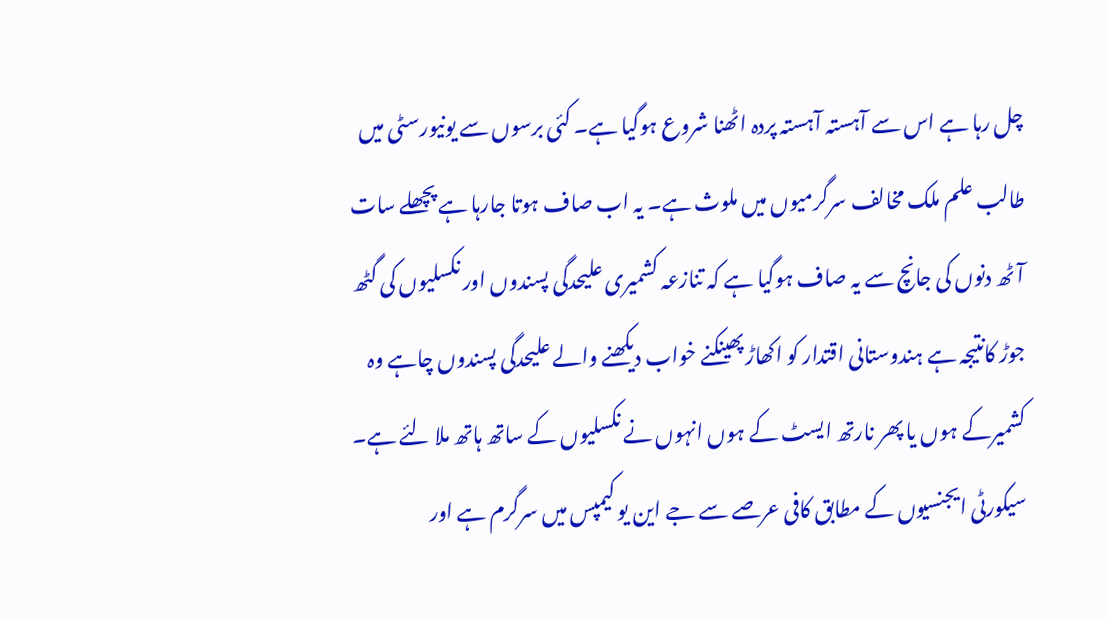چل رہا ہے اس سے آہستہ آہستہ پردہ اٹھنا شروع ہوگیا ہے۔ کئی برسوں سے یونیورسٹی میں طالب علم ملک مخالف سرگرمیوں میں ملوث ہے۔ یہ اب صاف ہوتا جارہا ہے پچھلے سات آٹھ دنوں کی جانچ سے یہ صاف ہوگیا ہے کہ تنازعہ کشمیری علیحدگی پسندوں اور نکسلیوں کی گٹھ جوڑ کانتیجہ ہے ہندوستانی اقتدار کو اکھاڑ پھینکنے خواب دیکھنے والے علیحدگی پسندوں چاہے وہ کشمیرکے ہوں یا پھر نارتھ ایسٹ کے ہوں انہوں نے نکسلیوں کے ساتھ ہاتھ ملا لئے ہے۔ سیکورٹی ایجنسیوں کے مطابق کافی عرصے سے جے این یو کیمپس میں سرگرم ہے اور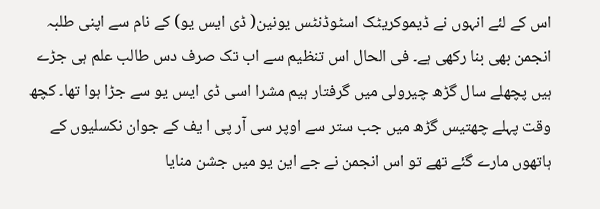اس کے لئے انہوں نے ڈیموکریٹک اسٹوڈنٹس یونین( ڈی ایس یو) کے نام سے اپنی طلبہ انجمن بھی بنا رکھی ہے۔ فی الحال اس تنظیم سے اب تک صرف دس طالب علم ہی جڑے ہیں پچھلے سال گڑھ چیرولی میں گرفتار ہیم مشرا اسی ڈی ایس یو سے جڑا ہوا تھا۔ کچھ وقت پہلے چھتیس گڑھ میں جب ستر سے اوپر سی آر پی ا یف کے جوان نکسلیوں کے ہاتھوں مارے گئے تھے تو اس انجمن نے جے این یو میں جشن منایا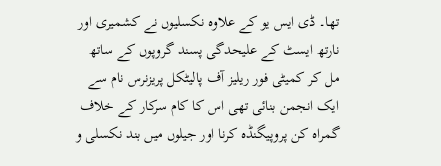تھا۔ ڈی ایس یو کے علاوہ نکسلیوں نے کشمیری اور نارتھ ایسٹ کے علیحدگی پسند گروپوں کے ساتھ مل کر کمیٹی فور ریلیز آف پالیٹکل پریزنرس نام سے ایک انجمن بنائی تھی اس کا کام سرکار کے خلاف گمراہ کن پروپیگنڈہ کرنا اور جیلوں میں بند نکسلی و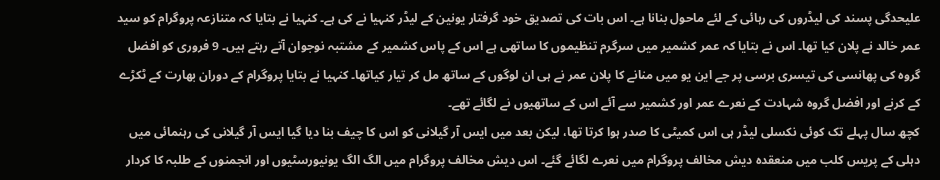علیحدگی پسند کی لیڈروں کی رہائی کے لئے ماحول بنانا ہے۔ اس بات کی تصدیق خود گرفتار یونین کے لیڈر کنہیا نے کی ہے۔ کنہیا نے بتایا کہ متنازعہ پروگرام کو سید عمر خالد نے پلان کیا تھا۔ اس نے بتایا کہ عمر کشمیر میں سرگرم تنظیموں کا ساتھی ہے اس کے پاس کشمیر کے مشتبہ نوجوان آتے رہتے ہیں۔ 9 فروری کو افضل گروہ کی پھانسی کی تیسری برسی پر جے این یو میں منانے کا پلان عمر نے ہی ان لوگوں کے ساتھ مل کر تیار کیاتھا۔ کنہیا نے بتایا پروگرام کے دوران بھارت کے ٹکڑے کے کرنے اور افضل گروہ شہادت کے نعرے عمر اور کشمیر سے آئے اس کے ساتھیوں نے لگائے تھے۔
کچھ سال پہلے تک کوئی نکسلی لیڈر ہی اس کمیٹی کا صدر ہوا کرتا تھا، لیکن بعد میں ایس آر گیلانی کو اس کا چیف بنا دیا گیا ایس آر گیلانی کی رہنمائی میں دہلی کے پریس کلب میں منعقدہ دیش مخالف پروگرام میں نعرے لگائے گئے۔ اس دیش مخالف پروگرام میں الگ الگ یونیورسٹیوں اور انجمنوں کے طلبہ کا کردار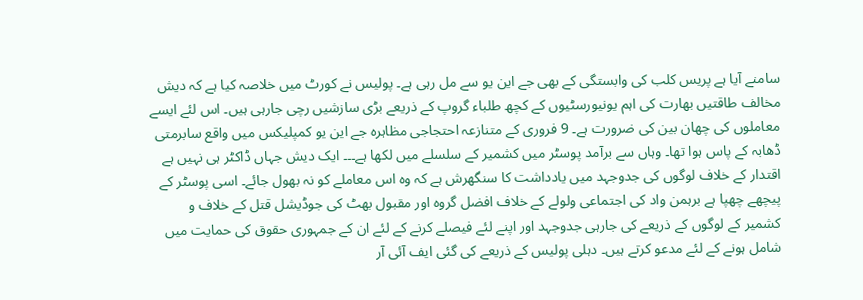سامنے آیا ہے پریس کلب کی وابستگی کے بھی جے این یو سے مل رہی ہے۔ پولیس نے کورٹ میں خلاصہ کیا ہے کہ دیش مخالف طاقتیں بھارت کی اہم یونیورسٹیوں کے کچھ طلباء گروپ کے ذریعے بڑی سازشیں رچی جارہی ہیں۔ اس لئے ایسے معاملوں کی چھان بین کی ضرورت ہے۔ 9 فروری کے متنازعہ احتجاجی مظاہرہ جے این یو کمپلیکس میں واقع سابرمتی ڈھابہ کے پاس ہوا تھا۔ وہاں سے برآمد پوسٹر میں کشمیر کے سلسلے میں لکھا ہے۔۔۔ ایک دیش جہاں ڈاکٹر ہی نہیں ہے اقتدار کے خلاف لوگوں کی جدوجہد میں یادداشت کا سنگھرش ہے کہ وہ اس معاملے کو نہ بھول جائے۔ اسی پوسٹر کے پیچھے چھپا ہے برہمن واد کی اجتماعی ولولے کے خلاف افضل گروہ اور مقبول بھٹ کی جوڈیشل قتل کے خلاف و کشمیر کے لوگوں کے ذریعے کی جارہی جدوجہد اور اپنے لئے فیصلے کرنے کے لئے ان کے جمہوری حقوق کی حمایت میں شامل ہونے کے لئے مدعو کرتے ہیں۔ دہلی پولیس کے ذریعے کی گئی ایف آئی آر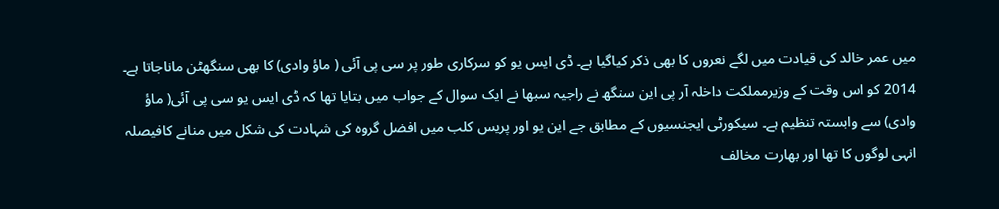میں عمر خالد کی قیادت میں لگے نعروں کا بھی ذکر کیاگیا ہے۔ ڈی ایس یو کو سرکاری طور پر سی پی آئی ( ماؤ وادی) کا بھی سنگھٹن ماناجاتا ہے۔ 2014 کو اس وقت کے وزیرمملکت داخلہ آر پی این سنگھ نے راجیہ سبھا نے ایک سوال کے جواب میں بتایا تھا کہ ڈی ایس یو سی پی آئی( ماؤ وادی) سے وابستہ تنظیم ہے۔ سیکورٹی ایجنسیوں کے مطابق جے این یو اور پریس کلب میں افضل گروہ کی شہادت کی شکل میں منانے کافیصلہ انہی لوگوں کا تھا اور بھارت مخالف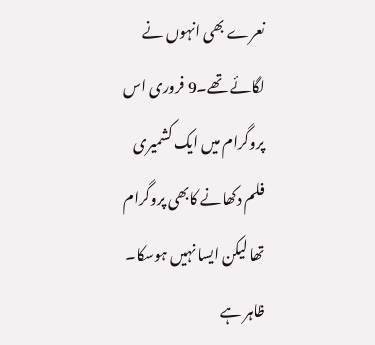نعرے بھی انہوں نے لگائے تھے۔9 فروری اس پروگرام میں ایک کشمیری فلم دکھانے کابھی پروگرام تھا لیکن ایسا نہیں ہوسکا۔ ظاہر ہے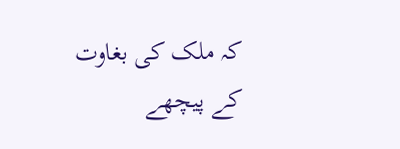کہ ملک کی بغاوت کے پیچھے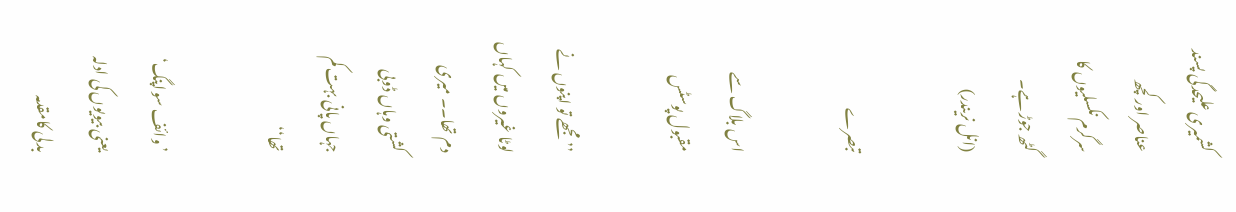کشمیری علیحدگی پسند عناصر اور کچھ سرگرم نکسلیوں کا گٹھ جوڑ ہے۔
(انل نریندر)

تبصرے

اس بلاگ سے مقبول پوسٹس

’’مجھے تو اپنوں نے لوٹا غیروں میں کہاں دم تھا۔۔ میری کشتی وہاں ڈوبی جہاں پانی بہت کم تھا‘‘

’وائف سواپنگ‘ یعنی بیویوں کی ادلہ بدلی کامقدمہ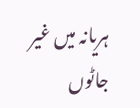ہریانہ میں غیر جاٹوں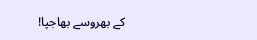کے بھروسے بھاجپا!